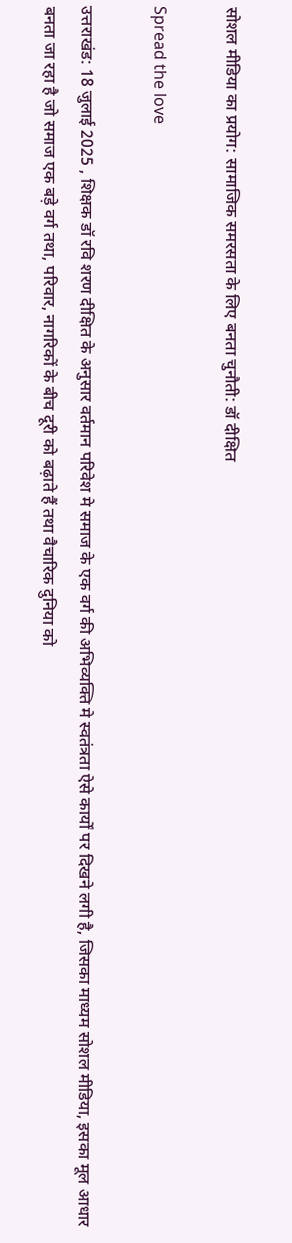सोशल मीडिया का प्रयोग: सामाजिक समरसता के लिए बनता चुनौती: डॉ दीक्षित

Spread the love

उत्तराखंड: 18 जुलाई 2025 , शिक्षक डॉ रवि शरण दीक्षित के अनुसार वर्तमान परिवेश मे समाज के एक वर्ग की अभिव्यक्ति मे स्वतंत्रता ऐसे कार्यों पर दिखने लगी है, जिसका माध्यम सोशल मीडिया, इसका मूल आधार बनता जा रहा है जो समाज एक बड़े वर्ग तथा, परिवार, नागरिकों के बीच दूरी को बढ़ाते हैं तथा वैचारिक दुनिया को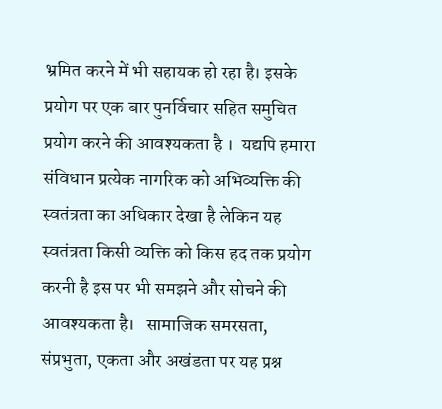भ्रमित करने में भी सहायक हो रहा है। इसके प्रयोग पर एक बार पुनर्विचार सहित समुचित प्रयोग करने की आवश्यकता है ।  यद्यपि हमारा संविधान प्रत्येक नागरिक को अभिव्यक्ति की स्वतंत्रता का अधिकार देखा है लेकिन यह स्वतंत्रता किसी व्यक्ति को किस हद तक प्रयोग करनी है इस पर भी समझने और सोचने की आवश्यकता है।   सामाजिक समरसता, संप्रभुता, एकता और अखंडता पर यह प्रश्न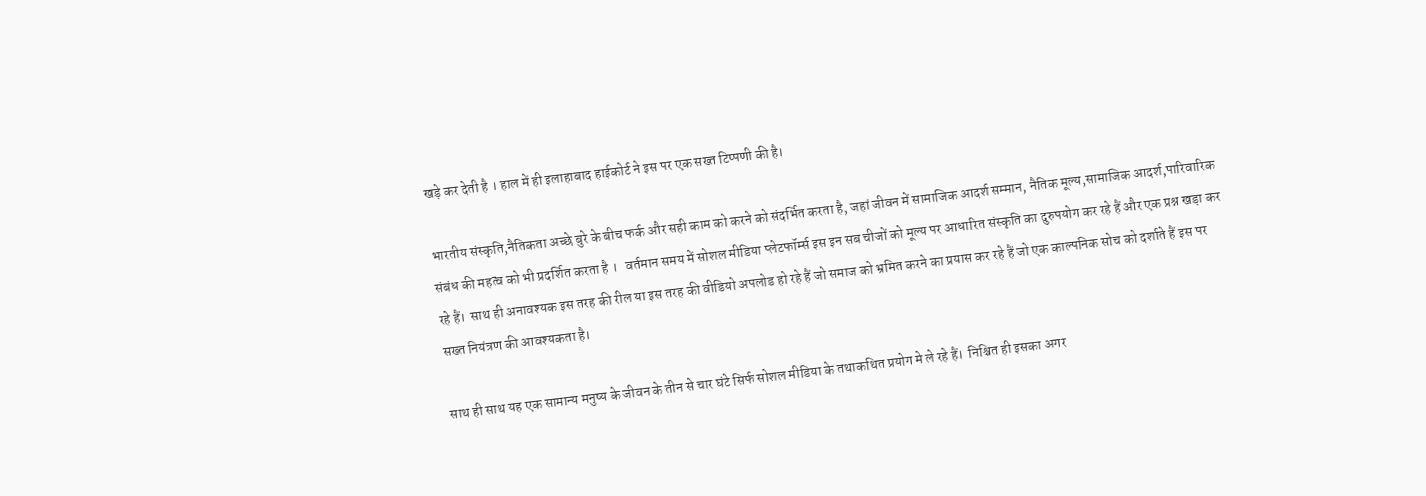खड़े कर देती है । हाल में ही इलाहाबाद हाईकोर्ट ने इस पर एक सख्त टिप्पणी की है।

भारतीय संस्कृति,नैतिकता अच्छे बुरे के बीच फर्क और सही काम को करने को संदर्भित करता है, जहां जीवन में सामाजिक आदर्श सम्मान, नैतिक मूल्य,सामाजिक आदर्श,पारिवारिक संबंध की महत्व को भी प्रदर्शित करता है ।   वर्तमान समय में सोशल मीडिया प्लेटफॉर्म्स इस इन सब चीजों को मूल्य पर आधारित संस्कृति का दुरुपयोग कर रहे हैं और एक प्रश्न खड़ा कर रहे हैं।  साथ ही अनावश्यक इस तरह की रील या इस तरह की वीडियो अपलोड हो रहे हैं जो समाज को भ्रमित करने का प्रयास कर रहे हैं जो एक काल्पनिक सोच को दर्शाते हैं इस पर सख्त नियंत्रण की आवश्यकता है।

साथ ही साथ यह एक सामान्य मनुष्य के जीवन के तीन से चार घंटे सिर्फ सोशल मीडिया के तथाकथित प्रयोग मे ले रहे हैं।  निश्चित ही इसका अगर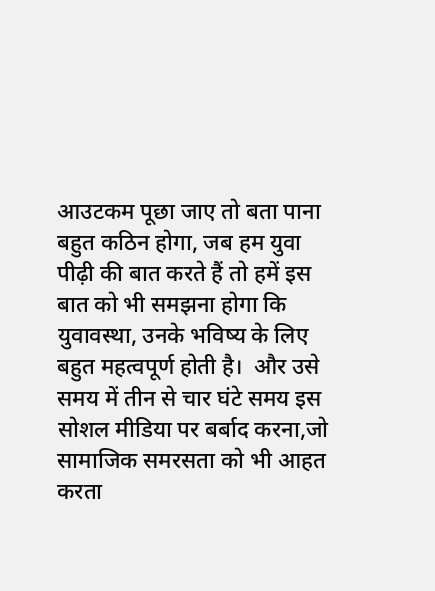आउटकम पूछा जाए तो बता पाना बहुत कठिन होगा, जब हम युवा पीढ़ी की बात करते हैं तो हमें इस बात को भी समझना होगा कि युवावस्था, उनके भविष्य के लिए बहुत महत्वपूर्ण होती है।  और उसे समय में तीन से चार घंटे समय इस सोशल मीडिया पर बर्बाद करना,जो सामाजिक समरसता को भी आहत करता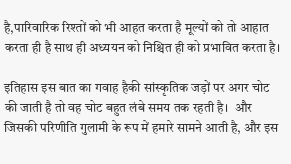है,पारिवारिक रिश्तों को भी आहत करता है मूल्यों को तो आहात करता ही है साथ ही अध्ययन को निश्चित ही को प्रभावित करता है।

इतिहास इस बात का गवाह हैकी सांस्कृतिक जड़ों पर अगर चोट की जाती है तो वह चोट बहुत लंबे समय तक रहती है।  और जिसकी परिणीति गुलामी के रूप में हमारे सामने आती है, और इस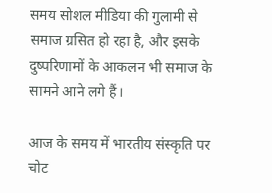समय सोशल मीडिया की गुलामी से समाज ग्रसित हो रहा है, और इसके दुष्परिणामों के आकलन भी समाज के सामने आने लगे हैं।

आज के समय में भारतीय संस्कृति पर चोट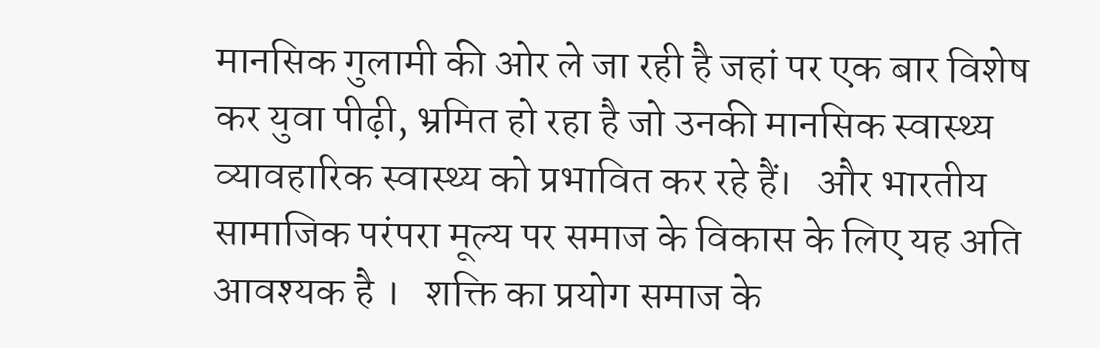मानसिक गुलामी की ओर ले जा रही है जहां पर एक बार विशेष कर युवा पीढ़ी, भ्रमित हो रहा है जो उनकी मानसिक स्वास्थ्य व्यावहारिक स्वास्थ्य को प्रभावित कर रहे हैं।   और भारतीय सामाजिक परंपरा मूल्य पर समाज के विकास के लिए यह अति आवश्यक है ।   शक्ति का प्रयोग समाज के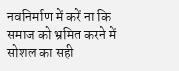नवनिर्माण में करें ना कि समाज को भ्रमित करने में सोशल का सही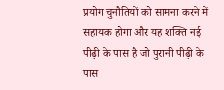प्रयोग चुनौतियों को सामना करने में सहायक होगा और यह शक्ति नई पीढ़ी के पास है जो पुरानी पीढ़ी के पास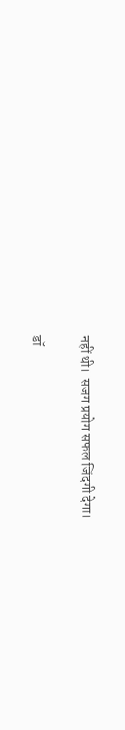नहीं थी।  सजग प्रयोग सफल जिंदगी देगा।

डॉ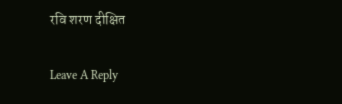रवि शरण दीक्षित

Leave A Reply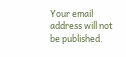Your email address will not be published.